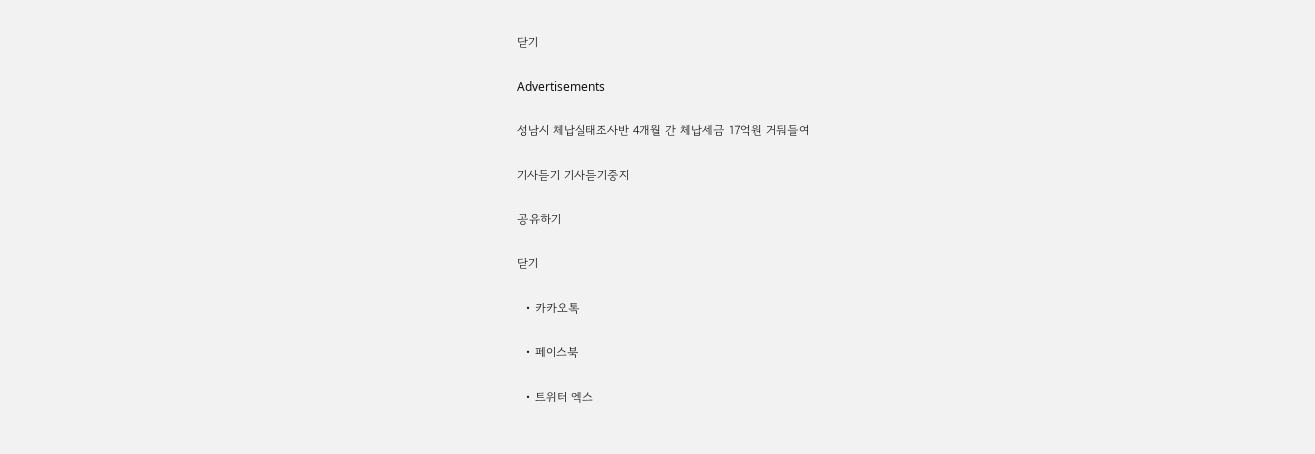닫기

Advertisements

성남시 체납실태조사반 4개월 간 체납세금 17억원 거둬들여

기사듣기 기사듣기중지

공유하기

닫기

  • 카카오톡

  • 페이스북

  • 트위터 엑스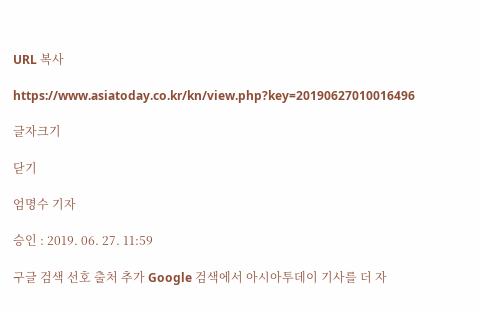URL 복사

https://www.asiatoday.co.kr/kn/view.php?key=20190627010016496

글자크기

닫기

엄명수 기자

승인 : 2019. 06. 27. 11:59

구글 검색 선호 출처 추가 Google 검색에서 아시아투데이 기사를 더 자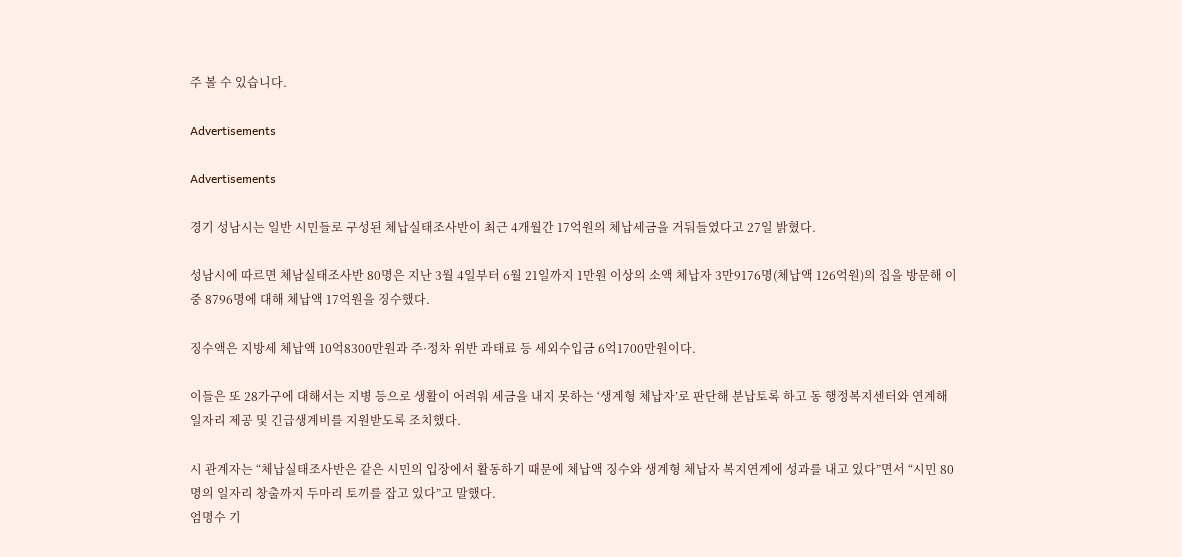주 볼 수 있습니다.

Advertisements

Advertisements

경기 성남시는 일반 시민들로 구성된 체납실태조사반이 최근 4개월간 17억원의 체납세금을 거둬들였다고 27일 밝혔다.

성남시에 따르면 체남실태조사반 80명은 지난 3월 4일부터 6월 21일까지 1만원 이상의 소액 체납자 3만9176명(체납액 126억원)의 집을 방문해 이중 8796명에 대해 체납액 17억원을 징수했다.

징수액은 지방세 체납액 10억8300만원과 주·정차 위반 과태료 등 세외수입금 6억1700만원이다.

이들은 또 28가구에 대해서는 지병 등으로 생활이 어려워 세금을 내지 못하는 ‘생계형 체납자’로 판단해 분납토록 하고 동 행정복지센터와 연계해 일자리 제공 및 긴급생계비를 지원받도록 조치했다.

시 관계자는 “체납실태조사반은 같은 시민의 입장에서 활동하기 때문에 체납액 징수와 생계형 체납자 복지연계에 성과를 내고 있다”면서 “시민 80명의 일자리 창출까지 두마리 토끼를 잡고 있다”고 말했다.
엄명수 기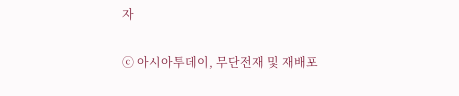자

ⓒ 아시아투데이, 무단전재 및 재배포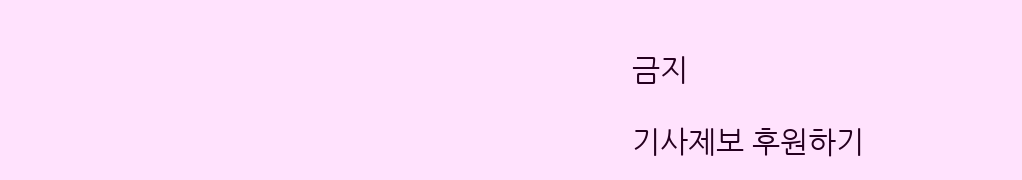금지

기사제보 후원하기